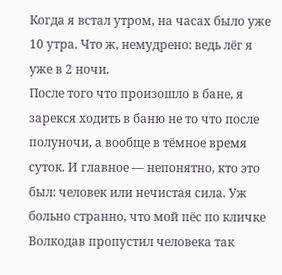Когда я встал утром, на часах было уже 10 утра. Что ж, немудрено: ведь лёг я уже в 2 ночи.
После того что произошло в бане, я зарекся ходить в баню не то что после полуночи, а вообще в тёмное время суток. И главное — непонятно, кто это был: человек или нечистая сила. Уж больно странно, что мой пёс по кличке Волкодав пропустил человека так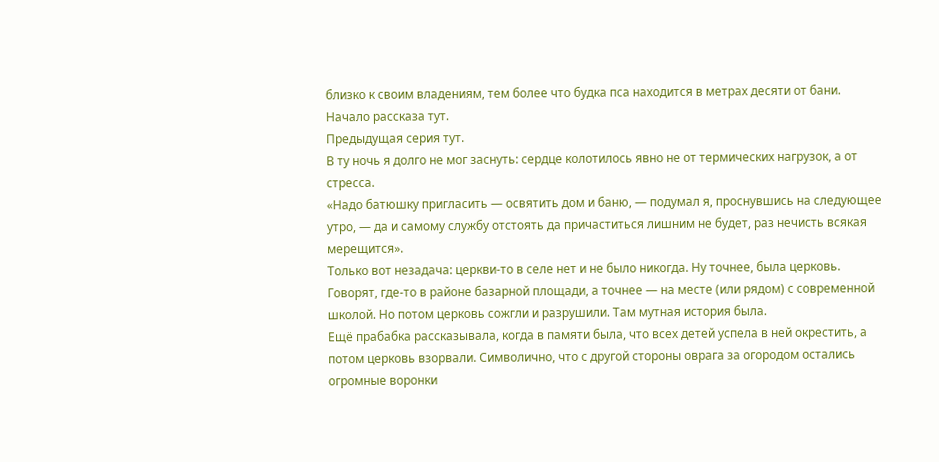близко к своим владениям, тем более что будка пса находится в метрах десяти от бани.
Начало рассказа тут.
Предыдущая серия тут.
В ту ночь я долго не мог заснуть: сердце колотилось явно не от термических нагрузок, а от стресса.
«Надо батюшку пригласить — освятить дом и баню, — подумал я, проснувшись на следующее утро, — да и самому службу отстоять да причаститься лишним не будет, раз нечисть всякая мерещится».
Только вот незадача: церкви‑то в селе нет и не было никогда. Ну точнее, была церковь. Говорят, где‑то в районе базарной площади, а точнее — на месте (или рядом) с современной школой. Но потом церковь сожгли и разрушили. Там мутная история была.
Ещё прабабка рассказывала, когда в памяти была, что всех детей успела в ней окрестить, а потом церковь взорвали. Символично, что с другой стороны оврага за огородом остались огромные воронки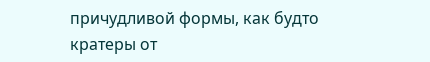причудливой формы, как будто кратеры от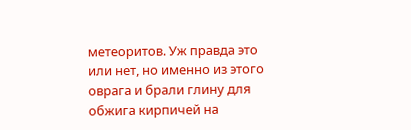метеоритов. Уж правда это или нет, но именно из этого оврага и брали глину для обжига кирпичей на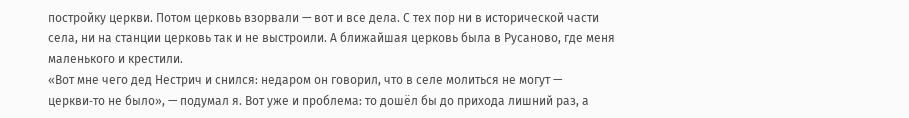постройку церкви. Потом церковь взорвали — вот и все дела. С тех пор ни в исторической части села, ни на станции церковь так и не выстроили. А ближайшая церковь была в Русаново, где меня маленького и крестили.
«Вот мне чего дед Нестрич и снился: недаром он говорил, что в селе молиться не могут — церкви‑то не было», — подумал я. Вот уже и проблема: то дошёл бы до прихода лишний раз, а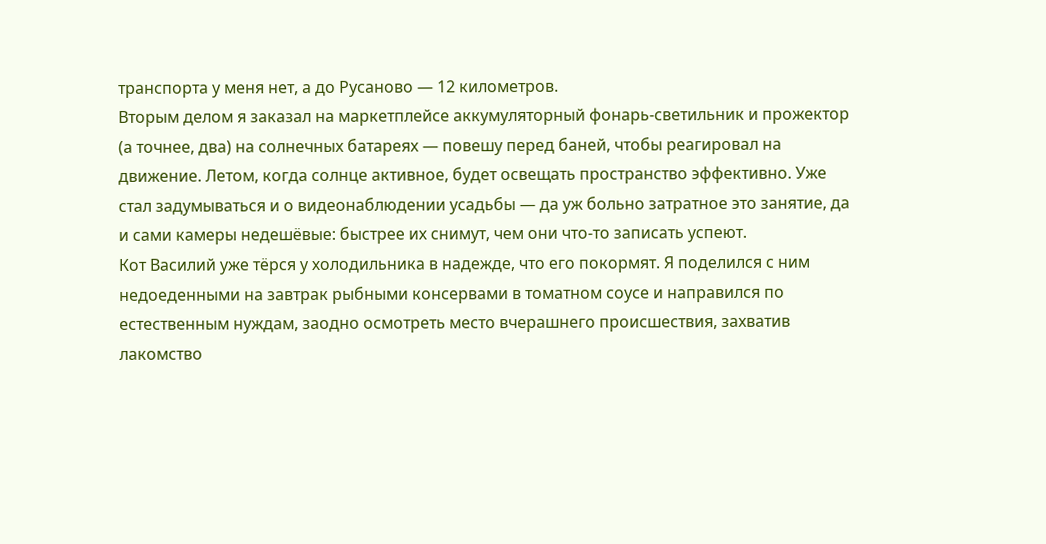транспорта у меня нет, а до Русаново — 12 километров.
Вторым делом я заказал на маркетплейсе аккумуляторный фонарь‑светильник и прожектор (а точнее, два) на солнечных батареях — повешу перед баней, чтобы реагировал на движение. Летом, когда солнце активное, будет освещать пространство эффективно. Уже стал задумываться и о видеонаблюдении усадьбы — да уж больно затратное это занятие, да и сами камеры недешёвые: быстрее их снимут, чем они что‑то записать успеют.
Кот Василий уже тёрся у холодильника в надежде, что его покормят. Я поделился с ним недоеденными на завтрак рыбными консервами в томатном соусе и направился по естественным нуждам, заодно осмотреть место вчерашнего происшествия, захватив лакомство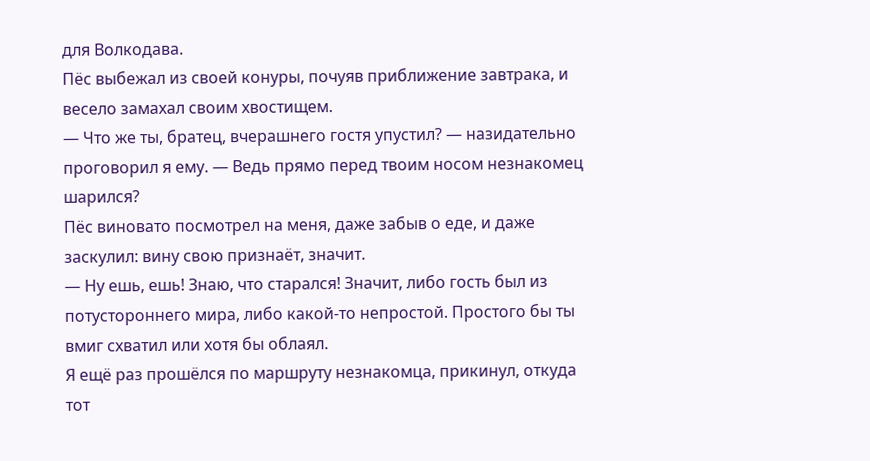для Волкодава.
Пёс выбежал из своей конуры, почуяв приближение завтрака, и весело замахал своим хвостищем.
— Что же ты, братец, вчерашнего гостя упустил? — назидательно проговорил я ему. — Ведь прямо перед твоим носом незнакомец шарился?
Пёс виновато посмотрел на меня, даже забыв о еде, и даже заскулил: вину свою признаёт, значит.
— Ну ешь, ешь! Знаю, что старался! Значит, либо гость был из потустороннего мира, либо какой‑то непростой. Простого бы ты вмиг схватил или хотя бы облаял.
Я ещё раз прошёлся по маршруту незнакомца, прикинул, откуда тот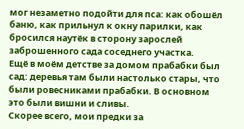мог незаметно подойти для пса: как обошёл баню, как прильнул к окну парилки, как бросился наутёк в сторону зарослей заброшенного сада соседнего участка.
Ещё в моём детстве за домом прабабки был сад: деревья там были настолько стары, что были ровесниками прабабки. В основном это были вишни и сливы.
Скорее всего, мои предки за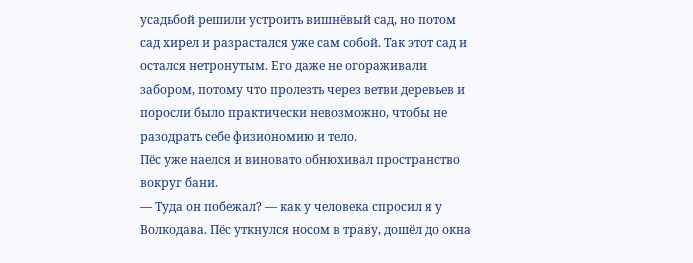усадьбой решили устроить вишнёвый сад, но потом сад хирел и разрастался уже сам собой. Так этот сад и остался нетронутым. Его даже не огораживали забором, потому что пролезть через ветви деревьев и поросли было практически невозможно, чтобы не разодрать себе физиономию и тело.
Пёс уже наелся и виновато обнюхивал пространство вокруг бани.
— Туда он побежал? — как у человека спросил я у Волкодава. Пёс уткнулся носом в траву, дошёл до окна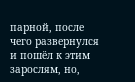парной, после чего развернулся и пошёл к этим зарослям, но,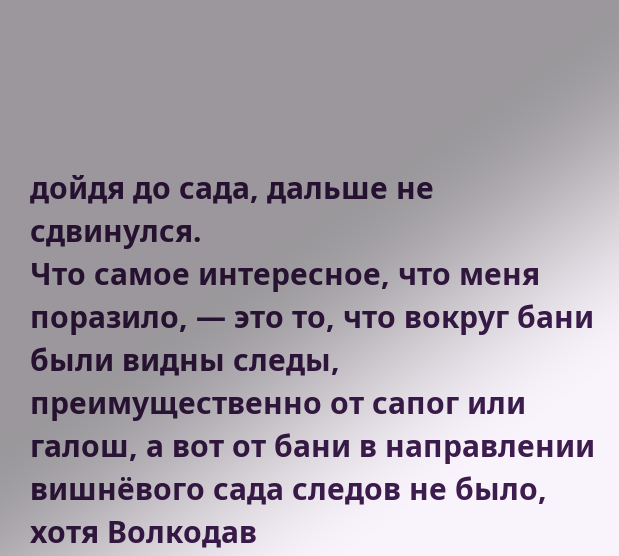дойдя до сада, дальше не сдвинулся.
Что самое интересное, что меня поразило, — это то, что вокруг бани были видны следы, преимущественно от сапог или галош, а вот от бани в направлении вишнёвого сада следов не было, хотя Волкодав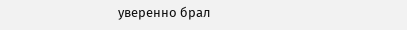уверенно брал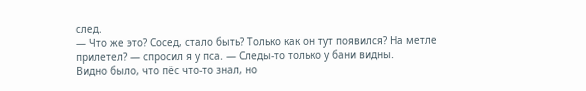след.
— Что же это? Сосед, стало быть? Только как он тут появился? На метле прилетел? — спросил я у пса. — Следы‑то только у бани видны.
Видно было, что пёс что‑то знал, но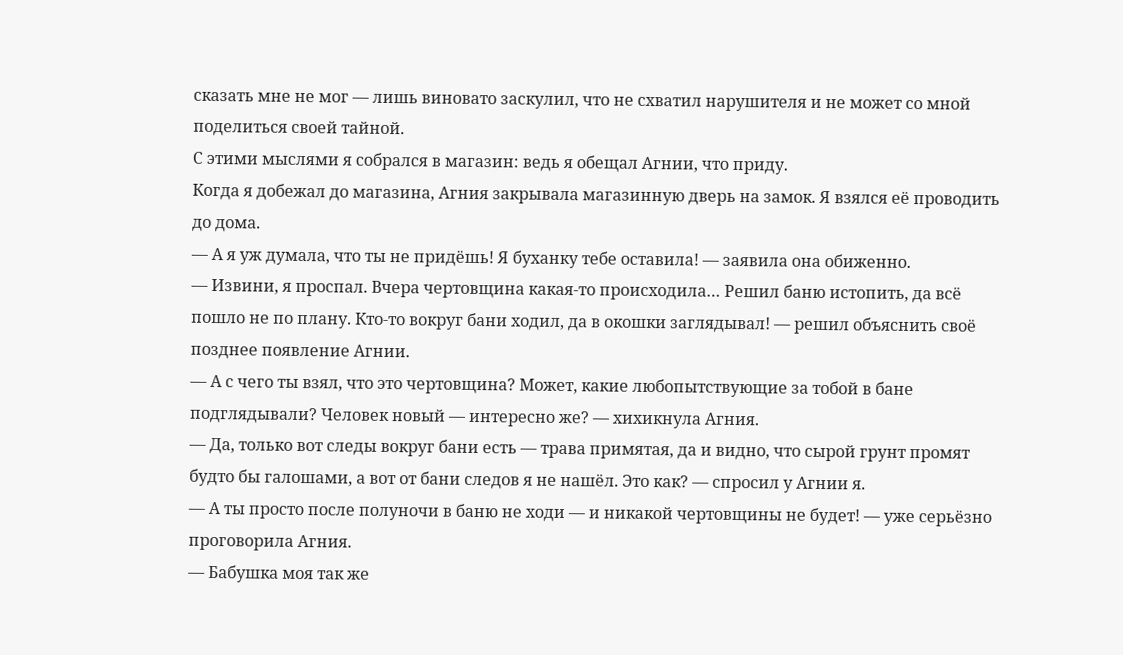сказать мне не мог — лишь виновато заскулил, что не схватил нарушителя и не может со мной поделиться своей тайной.
С этими мыслями я собрался в магазин: ведь я обещал Агнии, что приду.
Когда я добежал до магазина, Агния закрывала магазинную дверь на замок. Я взялся её проводить до дома.
— А я уж думала, что ты не придёшь! Я буханку тебе оставила! — заявила она обиженно.
— Извини, я проспал. Вчера чертовщина какая‑то происходила… Решил баню истопить, да всё пошло не по плану. Кто‑то вокруг бани ходил, да в окошки заглядывал! — решил объяснить своё позднее появление Агнии.
— А с чего ты взял, что это чертовщина? Может, какие любопытствующие за тобой в бане подглядывали? Человек новый — интересно же? — хихикнула Агния.
— Да, только вот следы вокруг бани есть — трава примятая, да и видно, что сырой грунт промят будто бы галошами, а вот от бани следов я не нашёл. Это как? — спросил у Агнии я.
— А ты просто после полуночи в баню не ходи — и никакой чертовщины не будет! — уже серьёзно проговорила Агния.
— Бабушка моя так же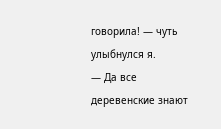говорила! — чуть улыбнулся я.
— Да все деревенские знают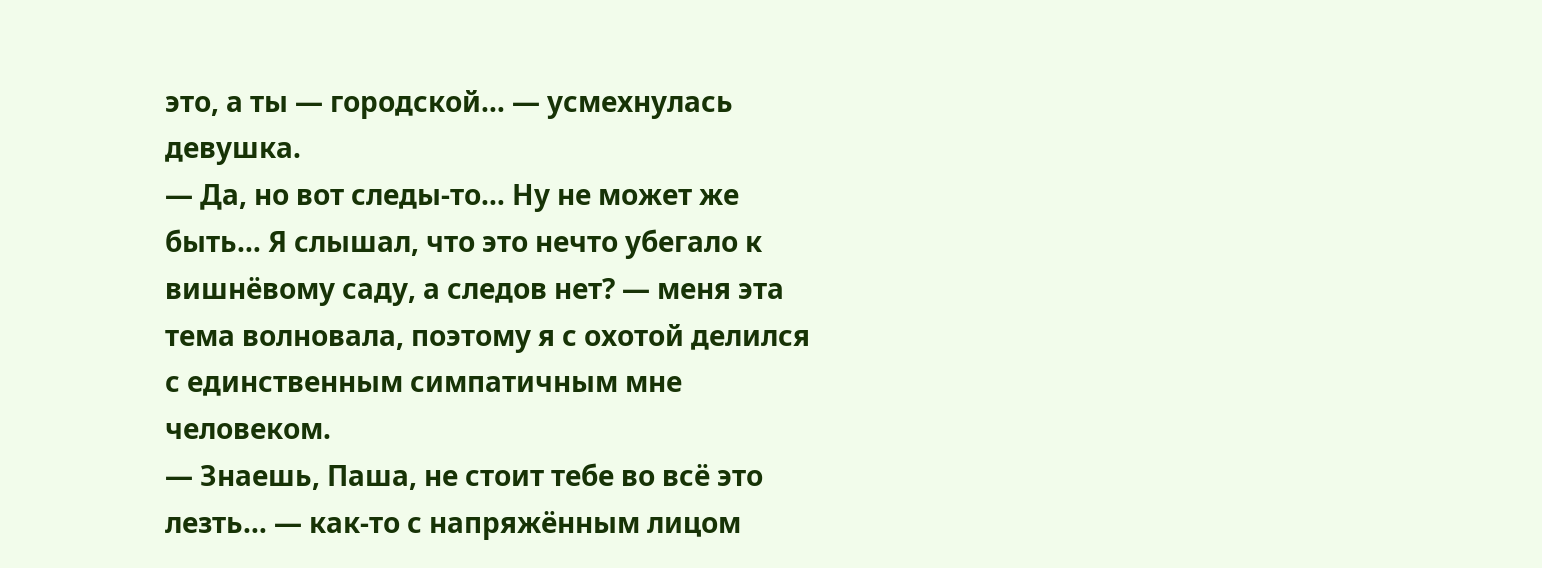это, а ты — городской… — усмехнулась девушка.
— Да, но вот следы‑то… Ну не может же быть… Я слышал, что это нечто убегало к вишнёвому саду, а следов нет? — меня эта тема волновала, поэтому я с охотой делился с единственным симпатичным мне человеком.
— Знаешь, Паша, не стоит тебе во всё это лезть… — как‑то с напряжённым лицом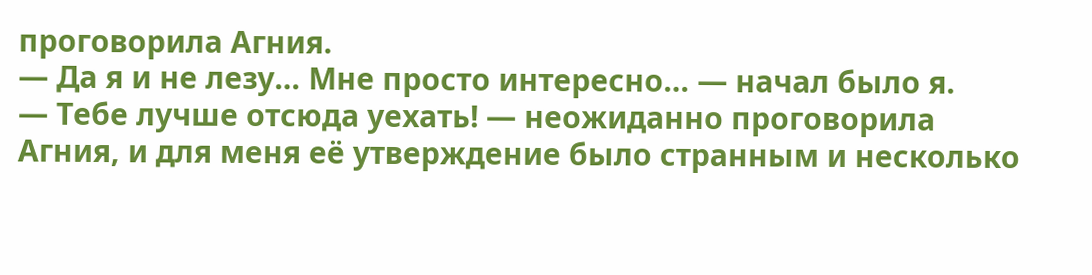проговорила Агния.
— Да я и не лезу… Мне просто интересно… — начал было я.
— Тебе лучше отсюда уехать! — неожиданно проговорила Агния, и для меня её утверждение было странным и несколько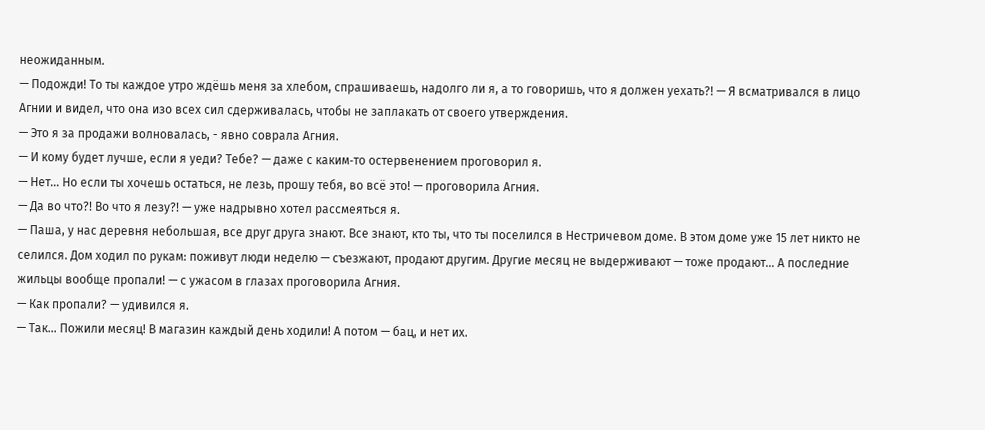неожиданным.
— Подожди! То ты каждое утро ждёшь меня за хлебом, спрашиваешь, надолго ли я, а то говоришь, что я должен уехать?! — Я всматривался в лицо Агнии и видел, что она изо всех сил сдерживалась, чтобы не заплакать от своего утверждения.
— Это я за продажи волновалась, - явно соврала Агния.
— И кому будет лучше, если я уеди? Тебе? — даже с каким‑то остервенением проговорил я.
— Нет… Но если ты хочешь остаться, не лезь, прошу тебя, во всё это! — проговорила Агния.
— Да во что?! Во что я лезу?! — уже надрывно хотел рассмеяться я.
— Паша, у нас деревня небольшая, все друг друга знают. Все знают, кто ты, что ты поселился в Нестричевом доме. В этом доме уже 15 лет никто не селился. Дом ходил по рукам: поживут люди неделю — съезжают, продают другим. Другие месяц не выдерживают — тоже продают… А последние жильцы вообще пропали! — с ужасом в глазах проговорила Агния.
— Как пропали? — удивился я.
— Так… Пожили месяц! В магазин каждый день ходили! А потом — бац, и нет их.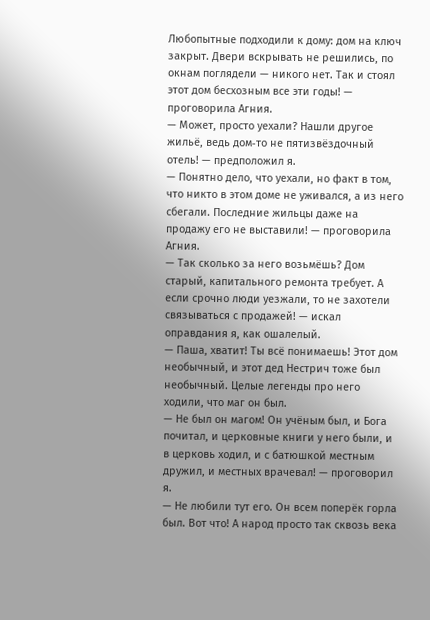Любопытные подходили к дому: дом на ключ закрыт. Двери вскрывать не решились, по окнам поглядели — никого нет. Так и стоял этот дом бесхозным все эти годы! — проговорила Агния.
— Может, просто уехали? Нашли другое жильё, ведь дом‑то не пятизвёздочный отель! — предположил я.
— Понятно дело, что уехали, но факт в том, что никто в этом доме не уживался, а из него сбегали. Последние жильцы даже на продажу его не выставили! — проговорила Агния.
— Так сколько за него возьмёшь? Дом старый, капитального ремонта требует. А если срочно люди уезжали, то не захотели связываться с продажей! — искал оправдания я, как ошалелый.
— Паша, хватит! Ты всё понимаешь! Этот дом необычный, и этот дед Нестрич тоже был необычный. Целые легенды про него ходили, что маг он был.
— Не был он магом! Он учёным был, и Бога почитал, и церковные книги у него были, и в церковь ходил, и с батюшкой местным дружил, и местных врачевал! — проговорил я.
— Не любили тут его. Он всем поперёк горла был. Вот что! А народ просто так сквозь века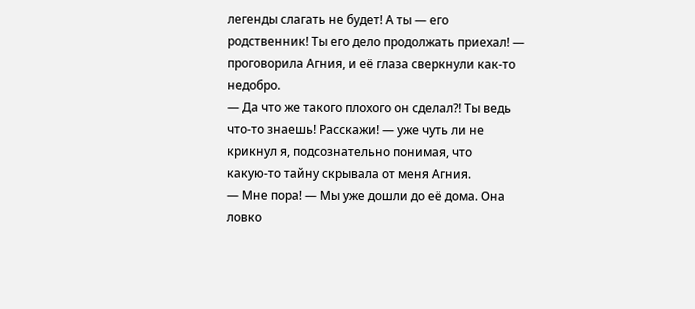легенды слагать не будет! А ты — его родственник! Ты его дело продолжать приехал! — проговорила Агния, и её глаза сверкнули как‑то недобро.
— Да что же такого плохого он сделал?! Ты ведь что‑то знаешь! Расскажи! — уже чуть ли не крикнул я, подсознательно понимая, что какую‑то тайну скрывала от меня Агния.
— Мне пора! — Мы уже дошли до её дома. Она ловко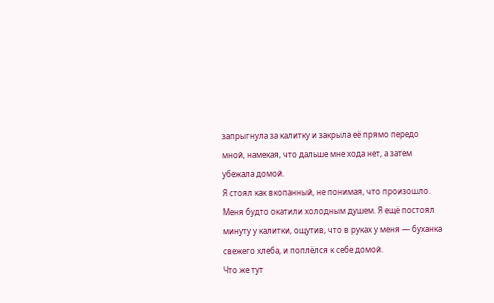запрыгнула за калитку и закрыла её прямо передо мной, намекая, что дальше мне хода нет, а затем убежала домой.
Я стоял как вкопанный, не понимая, что произошло. Меня будто окатили холодным душем. Я ещё постоял минуту у калитки, ощутив, что в руках у меня — буханка свежего хлеба, и поплёлся к себе домой.
Что же тут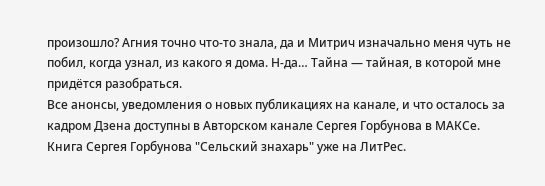произошло? Агния точно что‑то знала, да и Митрич изначально меня чуть не побил, когда узнал, из какого я дома. Н‑да… Тайна — тайная, в которой мне придётся разобраться.
Все анонсы, уведомления о новых публикациях на канале, и что осталось за кадром Дзена доступны в Авторском канале Сергея Горбунова в МАКСе.
Книга Сергея Горбунова "Сельский знахарь" уже на ЛитРес.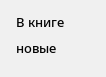В книге новые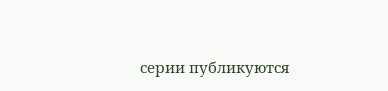серии публикуются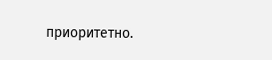приоритетно.